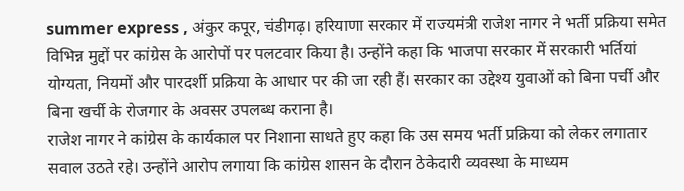summer express , अंकुर कपूर, चंडीगढ़। हरियाणा सरकार में राज्यमंत्री राजेश नागर ने भर्ती प्रक्रिया समेत विभिन्न मुद्दों पर कांग्रेस के आरोपों पर पलटवार किया है। उन्होंने कहा कि भाजपा सरकार में सरकारी भर्तियां योग्यता, नियमों और पारदर्शी प्रक्रिया के आधार पर की जा रही हैं। सरकार का उद्देश्य युवाओं को बिना पर्ची और बिना खर्ची के रोजगार के अवसर उपलब्ध कराना है।
राजेश नागर ने कांग्रेस के कार्यकाल पर निशाना साधते हुए कहा कि उस समय भर्ती प्रक्रिया को लेकर लगातार सवाल उठते रहे। उन्होंने आरोप लगाया कि कांग्रेस शासन के दौरान ठेकेदारी व्यवस्था के माध्यम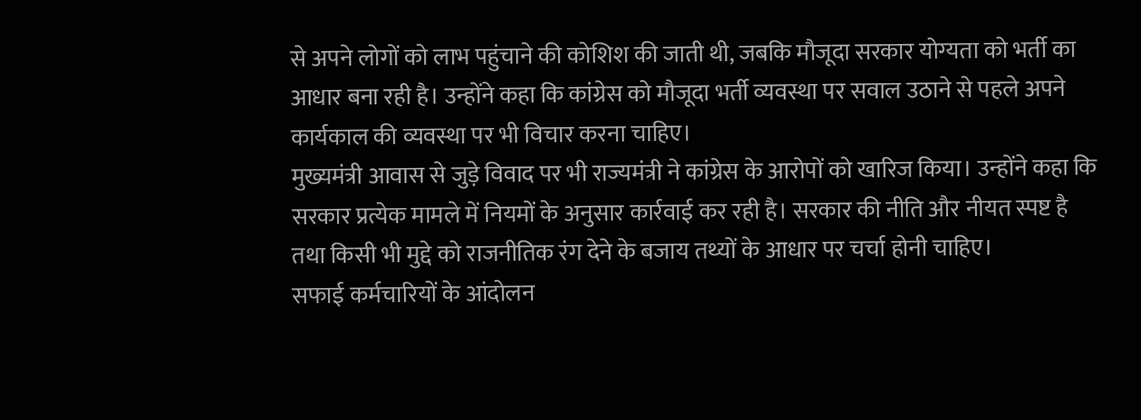से अपने लोगों को लाभ पहुंचाने की कोशिश की जाती थी, जबकि मौजूदा सरकार योग्यता को भर्ती का आधार बना रही है। उन्होंने कहा कि कांग्रेस को मौजूदा भर्ती व्यवस्था पर सवाल उठाने से पहले अपने कार्यकाल की व्यवस्था पर भी विचार करना चाहिए।
मुख्यमंत्री आवास से जुड़े विवाद पर भी राज्यमंत्री ने कांग्रेस के आरोपों को खारिज किया। उन्होंने कहा कि सरकार प्रत्येक मामले में नियमों के अनुसार कार्रवाई कर रही है। सरकार की नीति और नीयत स्पष्ट है तथा किसी भी मुद्दे को राजनीतिक रंग देने के बजाय तथ्यों के आधार पर चर्चा होनी चाहिए।
सफाई कर्मचारियों के आंदोलन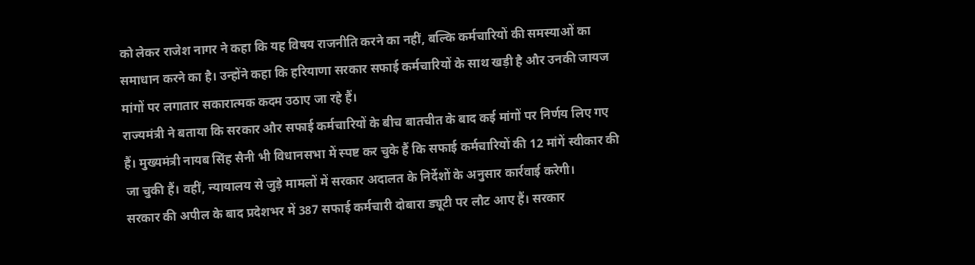को लेकर राजेश नागर ने कहा कि यह विषय राजनीति करने का नहीं, बल्कि कर्मचारियों की समस्याओं का समाधान करने का है। उन्होंने कहा कि हरियाणा सरकार सफाई कर्मचारियों के साथ खड़ी है और उनकी जायज मांगों पर लगातार सकारात्मक कदम उठाए जा रहे हैं।
राज्यमंत्री ने बताया कि सरकार और सफाई कर्मचारियों के बीच बातचीत के बाद कई मांगों पर निर्णय लिए गए हैं। मुख्यमंत्री नायब सिंह सैनी भी विधानसभा में स्पष्ट कर चुके हैं कि सफाई कर्मचारियों की 12 मांगें स्वीकार की जा चुकी हैं। वहीं, न्यायालय से जुड़े मामलों में सरकार अदालत के निर्देशों के अनुसार कार्रवाई करेगी।
सरकार की अपील के बाद प्रदेशभर में 387 सफाई कर्मचारी दोबारा ड्यूटी पर लौट आए हैं। सरकार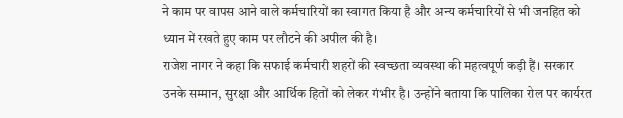ने काम पर वापस आने वाले कर्मचारियों का स्वागत किया है और अन्य कर्मचारियों से भी जनहित को ध्यान में रखते हुए काम पर लौटने की अपील की है।
राजेश नागर ने कहा कि सफाई कर्मचारी शहरों की स्वच्छता व्यवस्था की महत्वपूर्ण कड़ी हैं। सरकार उनके सम्मान, सुरक्षा और आर्थिक हितों को लेकर गंभीर है। उन्होंने बताया कि पालिका रोल पर कार्यरत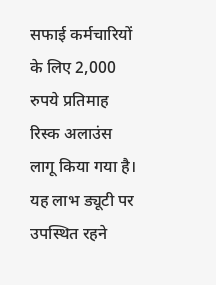सफाई कर्मचारियों के लिए 2,000 रुपये प्रतिमाह रिस्क अलाउंस लागू किया गया है। यह लाभ ड्यूटी पर उपस्थित रहने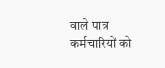वाले पात्र कर्मचारियों को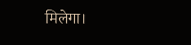मिलेगा।